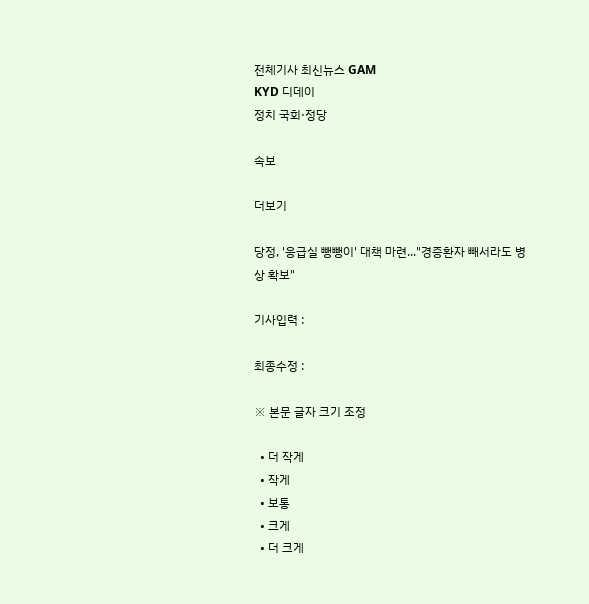전체기사 최신뉴스 GAM
KYD 디데이
정치 국회·정당

속보

더보기

당정, '응급실 뺑뺑이' 대책 마련..."경증환자 빼서라도 병상 확보"

기사입력 :

최종수정 :

※ 본문 글자 크기 조정

  • 더 작게
  • 작게
  • 보통
  • 크게
  • 더 크게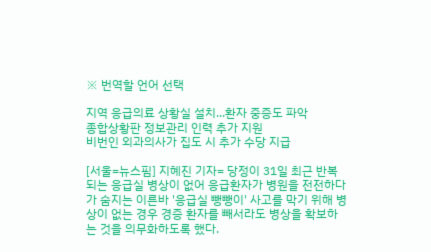※ 번역할 언어 선택

지역 응급의료 상황실 설치...환자 중증도 파악
종합상황판 정보관리 인력 추가 지원
비번인 외과의사가 집도 시 추가 수당 지급

[서울=뉴스핌] 지혜진 기자= 당정이 31일 최근 반복되는 응급실 병상이 없어 응급환자가 병원을 전전하다가 숨지는 이른바 '응급실 뺑뺑이' 사고를 막기 위해 병상이 없는 경우 경증 환자를 빼서라도 병상을 확보하는 것을 의무화하도록 했다.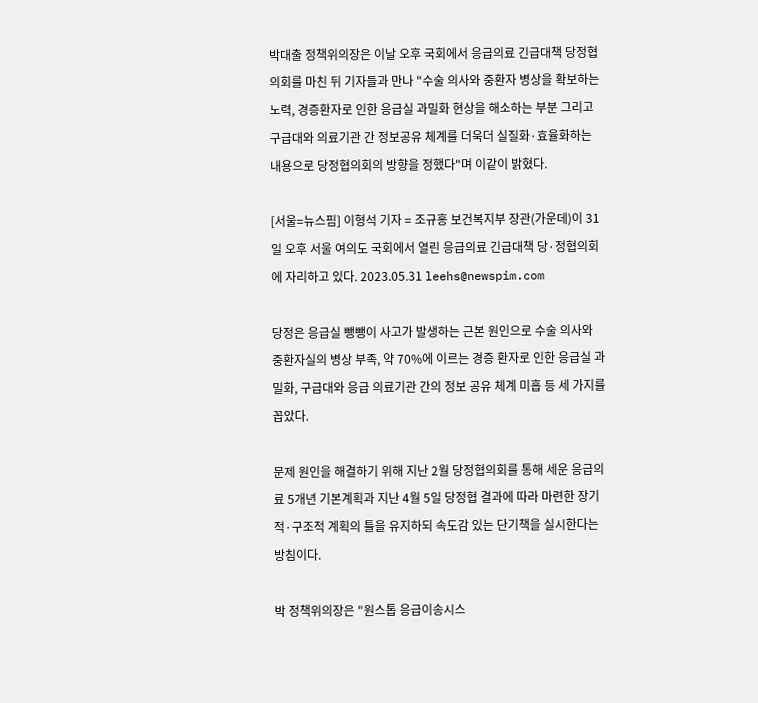박대출 정책위의장은 이날 오후 국회에서 응급의료 긴급대책 당정협의회를 마친 뒤 기자들과 만나 "수술 의사와 중환자 병상을 확보하는 노력, 경증환자로 인한 응급실 과밀화 현상을 해소하는 부분 그리고 구급대와 의료기관 간 정보공유 체계를 더욱더 실질화·효율화하는 내용으로 당정협의회의 방향을 정했다"며 이같이 밝혔다.

[서울=뉴스핌] 이형석 기자 = 조규홍 보건복지부 장관(가운데)이 31일 오후 서울 여의도 국회에서 열린 응급의료 긴급대책 당·정협의회에 자리하고 있다. 2023.05.31 leehs@newspim.com

당정은 응급실 뺑뺑이 사고가 발생하는 근본 원인으로 수술 의사와 중환자실의 병상 부족, 약 70%에 이르는 경증 환자로 인한 응급실 과밀화, 구급대와 응급 의료기관 간의 정보 공유 체계 미흡 등 세 가지를 꼽았다.

문제 원인을 해결하기 위해 지난 2월 당정협의회를 통해 세운 응급의료 5개년 기본계획과 지난 4월 5일 당정협 결과에 따라 마련한 장기적·구조적 계획의 틀을 유지하되 속도감 있는 단기책을 실시한다는 방침이다.

박 정책위의장은 "원스톱 응급이송시스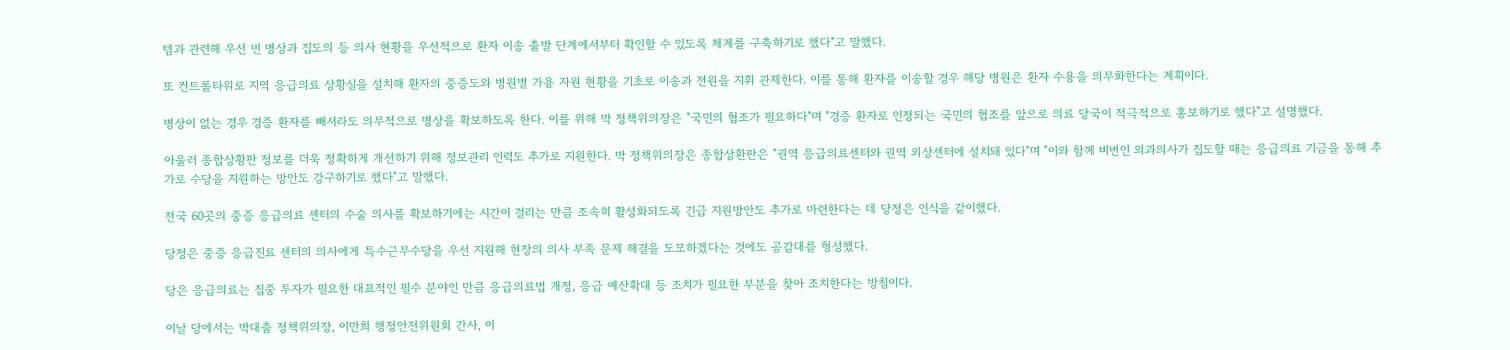템과 관련해 우선 빈 병상과 집도의 등 의사 현황을 우선적으로 환자 이송 출발 단계에서부터 확인할 수 있도록 체계를 구축하기로 했다"고 말했다.

또 컨트롤타워로 지역 응급의료 상황실을 설치해 환자의 중증도와 병원별 가용 자원 현황을 기초로 이송과 전원을 지휘 관제한다. 이를 통해 환자를 이송할 경우 해당 병원은 환자 수용을 의무화한다는 계획이다.

병상이 없는 경우 경증 환자를 빼서라도 의무적으로 병상을 확보하도록 한다. 이를 위해 박 정책위의장은 "국민의 협조가 필요하다"며 "경증 환자로 인정되는 국민의 협조를 앞으로 의료 당국이 적극적으로 홍보하기로 했다"고 설명했다.

아울러 종합상황판 정보를 더욱 정확하게 개선하기 위해 정보관리 인력도 추가로 지원한다. 박 정책위의장은 종합상환판은 "권역 응급의료센터와 권역 외상센터에 설치돼 있다"며 "이와 함께 비번인 외과의사가 집도할 때는 응급의료 기금을 통해 추가로 수당을 지원하는 방안도 강구하기로 했다"고 말했다.

전국 60곳의 중증 응급의료 센터의 수술 의사를 확보하기에는 시간이 걸리는 만큼 조속히 활성화되도록 긴급 지원방안도 추가로 마련한다는 데 당정은 인식을 같이했다.

당정은 중증 응급진료 센터의 의사에게 특수근무수당을 우선 지원해 현장의 의사 부족 문제 해결을 도모하겠다는 것에도 공감대를 형성했다.

당은 응급의료는 집중 투자가 필요한 대표적인 필수 분야인 만큼 응급의료법 개정, 응급 예산확대 등 조치가 필요한 부분을 찾아 조치한다는 방침이다.

이날 당에서는 박대출 정책위의장, 이만희 행정안전위원회 간사, 이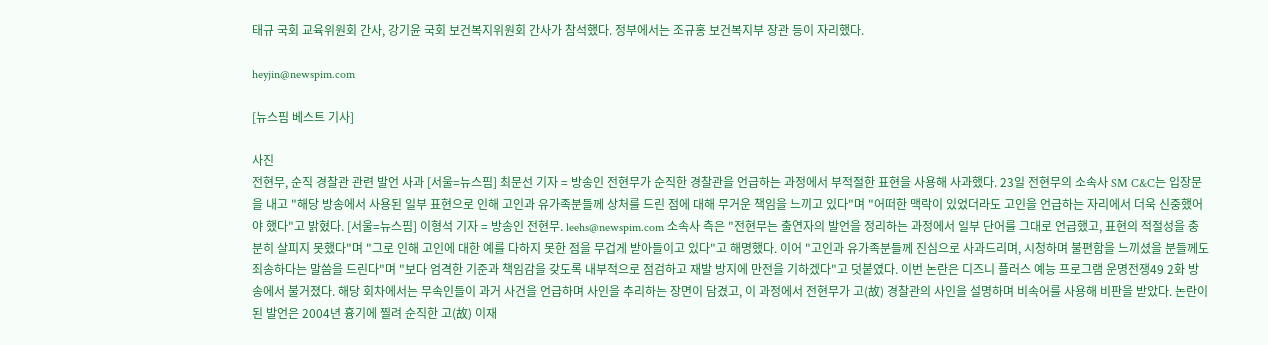태규 국회 교육위원회 간사, 강기윤 국회 보건복지위원회 간사가 참석했다. 정부에서는 조규홍 보건복지부 장관 등이 자리했다.

heyjin@newspim.com

[뉴스핌 베스트 기사]

사진
전현무, 순직 경찰관 관련 발언 사과 [서울=뉴스핌] 최문선 기자 = 방송인 전현무가 순직한 경찰관을 언급하는 과정에서 부적절한 표현을 사용해 사과했다. 23일 전현무의 소속사 SM C&C는 입장문을 내고 "해당 방송에서 사용된 일부 표현으로 인해 고인과 유가족분들께 상처를 드린 점에 대해 무거운 책임을 느끼고 있다"며 "어떠한 맥락이 있었더라도 고인을 언급하는 자리에서 더욱 신중했어야 했다"고 밝혔다. [서울=뉴스핌] 이형석 기자 = 방송인 전현무. leehs@newspim.com 소속사 측은 "전현무는 출연자의 발언을 정리하는 과정에서 일부 단어를 그대로 언급했고, 표현의 적절성을 충분히 살피지 못했다"며 "그로 인해 고인에 대한 예를 다하지 못한 점을 무겁게 받아들이고 있다"고 해명했다. 이어 "고인과 유가족분들께 진심으로 사과드리며, 시청하며 불편함을 느끼셨을 분들께도 죄송하다는 말씀을 드린다"며 "보다 엄격한 기준과 책임감을 갖도록 내부적으로 점검하고 재발 방지에 만전을 기하겠다"고 덧붙였다. 이번 논란은 디즈니 플러스 예능 프로그램 운명전쟁49 2화 방송에서 불거졌다. 해당 회차에서는 무속인들이 과거 사건을 언급하며 사인을 추리하는 장면이 담겼고, 이 과정에서 전현무가 고(故) 경찰관의 사인을 설명하며 비속어를 사용해 비판을 받았다. 논란이 된 발언은 2004년 흉기에 찔려 순직한 고(故) 이재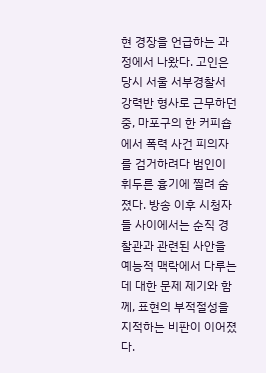현 경장을 언급하는 과정에서 나왔다. 고인은 당시 서울 서부경찰서 강력반 형사로 근무하던 중, 마포구의 한 커피숍에서 폭력 사건 피의자를 검거하려다 범인이 휘두른 흉기에 찔려 숨졌다. 방송 이후 시청자들 사이에서는 순직 경찰관과 관련된 사안을 예능적 맥락에서 다루는 데 대한 문제 제기와 함께, 표현의 부적절성을 지적하는 비판이 이어졌다.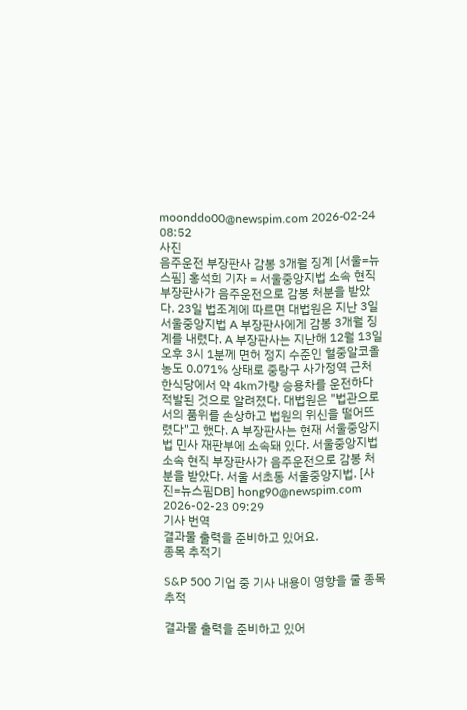moonddo00@newspim.com 2026-02-24 08:52
사진
음주운전 부장판사 감봉 3개월 징계 [서울=뉴스핌] 홍석희 기자 = 서울중앙지법 소속 현직 부장판사가 음주운전으로 감봉 처분을 받았다. 23일 법조계에 따르면 대법원은 지난 3일 서울중앙지법 A 부장판사에게 감봉 3개월 징계를 내렸다. A 부장판사는 지난해 12월 13일 오후 3시 1분께 면허 정지 수준인 혈중알코올농도 0.071% 상태로 중랑구 사가정역 근처 한식당에서 약 4㎞가량 승용차를 운전하다 적발된 것으로 알려졌다. 대법원은 "법관으로서의 품위를 손상하고 법원의 위신을 떨어뜨렸다"고 했다. A 부장판사는 현재 서울중앙지법 민사 재판부에 소속돼 있다. 서울중앙지법 소속 현직 부장판사가 음주운전으로 감봉 처분을 받았다. 서울 서초동 서울중앙지법. [사진=뉴스핌DB] hong90@newspim.com 2026-02-23 09:29
기사 번역
결과물 출력을 준비하고 있어요.
종목 추적기

S&P 500 기업 중 기사 내용이 영향을 줄 종목 추적

결과물 출력을 준비하고 있어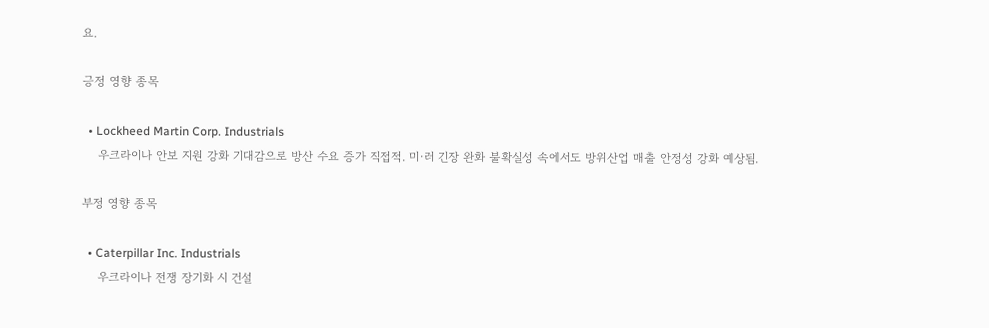요.

긍정 영향 종목

  • Lockheed Martin Corp. Industrials
    우크라이나 안보 지원 강화 기대감으로 방산 수요 증가 직접적. 미·러 긴장 완화 불확실성 속에서도 방위산업 매출 안정성 강화 예상됨.

부정 영향 종목

  • Caterpillar Inc. Industrials
    우크라이나 전쟁 장기화 시 건설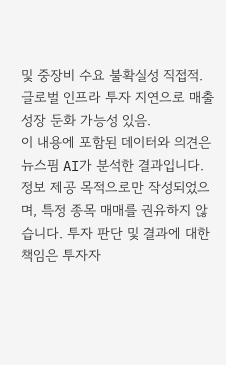및 중장비 수요 불확실성 직접적. 글로벌 인프라 투자 지연으로 매출 성장 둔화 가능성 있음.
이 내용에 포함된 데이터와 의견은 뉴스핌 AI가 분석한 결과입니다. 정보 제공 목적으로만 작성되었으며, 특정 종목 매매를 권유하지 않습니다. 투자 판단 및 결과에 대한 책임은 투자자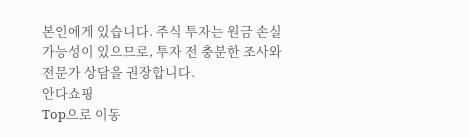본인에게 있습니다. 주식 투자는 원금 손실 가능성이 있으므로, 투자 전 충분한 조사와 전문가 상담을 권장합니다.
안다쇼핑
Top으로 이동